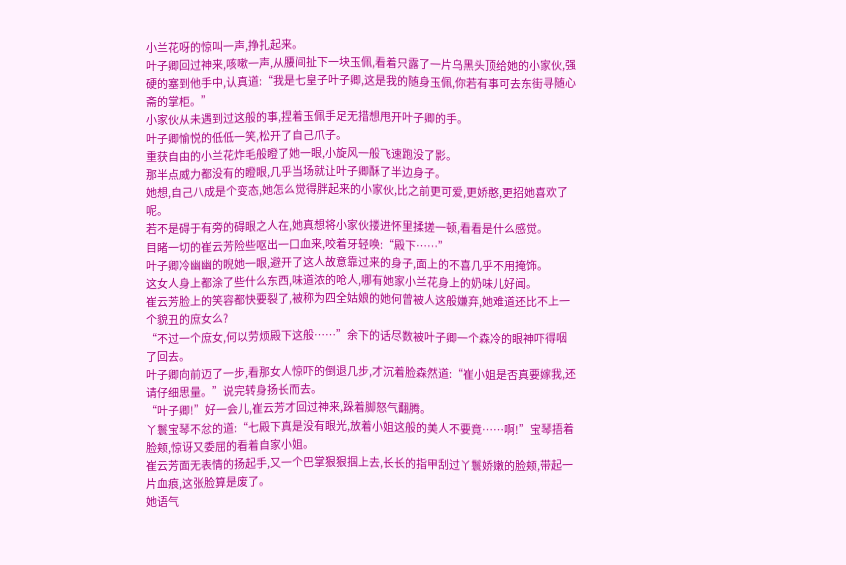小兰花呀的惊叫一声,挣扎起来。
叶子卿回过神来,咳嗽一声,从腰间扯下一块玉佩,看着只露了一片乌黑头顶给她的小家伙,强硬的塞到他手中,认真道:“我是七皇子叶子卿,这是我的随身玉佩,你若有事可去东街寻随心斋的掌柜。”
小家伙从未遇到过这般的事,捏着玉佩手足无措想甩开叶子卿的手。
叶子卿愉悦的低低一笑,松开了自己爪子。
重获自由的小兰花炸毛般瞪了她一眼,小旋风一般飞速跑没了影。
那半点威力都没有的瞪眼,几乎当场就让叶子卿酥了半边身子。
她想,自己八成是个变态,她怎么觉得胖起来的小家伙,比之前更可爱,更娇憨,更招她喜欢了呢。
若不是碍于有旁的碍眼之人在,她真想将小家伙搂进怀里揉搓一顿,看看是什么感觉。
目睹一切的崔云芳险些呕出一口血来,咬着牙轻唤:“殿下……”
叶子卿冷幽幽的睨她一眼,避开了这人故意靠过来的身子,面上的不喜几乎不用掩饰。
这女人身上都涂了些什么东西,味道浓的呛人,哪有她家小兰花身上的奶味儿好闻。
崔云芳脸上的笑容都快要裂了,被称为四全姑娘的她何曾被人这般嫌弃,她难道还比不上一个貌丑的庶女么?
“不过一个庶女,何以劳烦殿下这般……”余下的话尽数被叶子卿一个森冷的眼神吓得咽了回去。
叶子卿向前迈了一步,看那女人惊吓的倒退几步,才沉着脸森然道:“崔小姐是否真要嫁我,还请仔细思量。”说完转身扬长而去。
“叶子卿!”好一会儿,崔云芳才回过神来,跺着脚怒气翻腾。
丫鬟宝琴不忿的道:“七殿下真是没有眼光,放着小姐这般的美人不要竟……啊!”宝琴捂着脸颊,惊讶又委屈的看着自家小姐。
崔云芳面无表情的扬起手,又一个巴掌狠狠掴上去,长长的指甲刮过丫鬟娇嫩的脸颊,带起一片血痕,这张脸算是废了。
她语气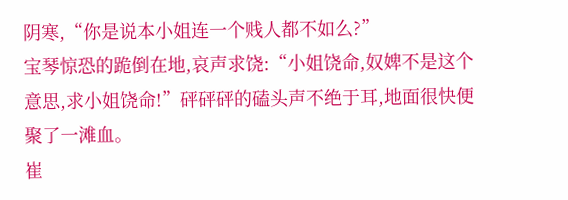阴寒,“你是说本小姐连一个贱人都不如么?”
宝琴惊恐的跪倒在地,哀声求饶:“小姐饶命,奴婢不是这个意思,求小姐饶命!”砰砰砰的磕头声不绝于耳,地面很快便聚了一滩血。
崔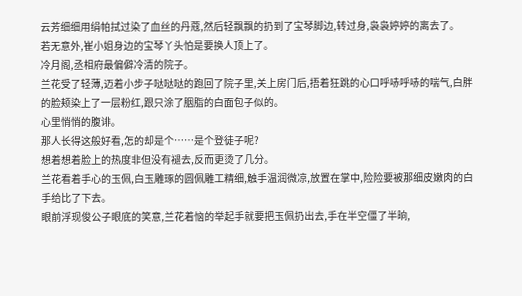云芳细细用绢帕拭过染了血丝的丹蔻,然后轻飘飘的扔到了宝琴脚边,转过身,袅袅婷婷的离去了。
若无意外,崔小姐身边的宝琴丫头怕是要换人顶上了。
冷月阁,丞相府最偏僻冷清的院子。
兰花受了轻薄,迈着小步子哒哒哒的跑回了院子里,关上房门后,捂着狂跳的心口呼哧呼哧的喘气,白胖的脸颊染上了一层粉红,跟只涂了胭脂的白面包子似的。
心里悄悄的腹诽。
那人长得这般好看,怎的却是个……是个登徒子呢?
想着想着脸上的热度非但没有褪去,反而更烫了几分。
兰花看着手心的玉佩,白玉雕琢的圆佩雕工精细,触手温润微凉,放置在掌中,险险要被那细皮嫩肉的白手给比了下去。
眼前浮现俊公子眼底的笑意,兰花着恼的举起手就要把玉佩扔出去,手在半空僵了半晌,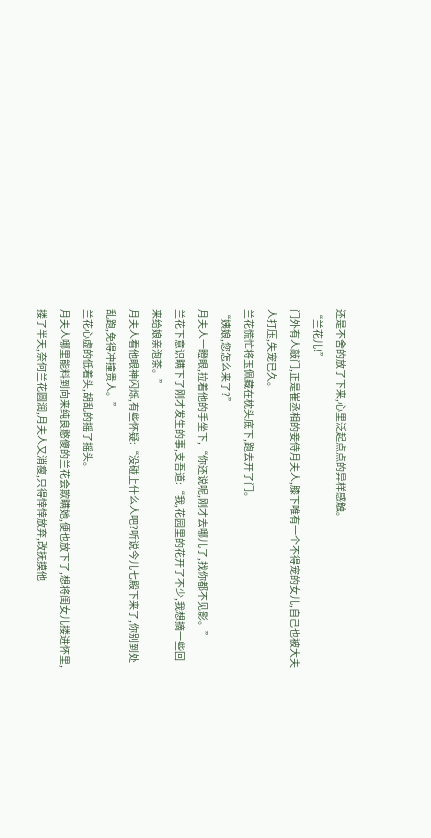还是不舍的放了下来,心里泛起点点的异样感触。
“兰花儿!”
门外有人敲门,正是崔丞相的妾侍月夫人,膝下唯有一个不得宠的女儿,自己也被大夫人打压,失宠已久。
兰花慌忙将玉佩藏在枕头底下,跑去开了门。
“姨娘,您怎么来了?”
月夫人一瞪眼,拉着他的手坐下,“你还说呢,刚才去哪儿了,找你都不见影。”
兰花下意识瞒下了刚才发生的事,支吾道:“我,花园里的花开了不少,我想摘一些回来给娘亲泡茶。”
月夫人看他眼神闪烁,有些怀疑:“没碰上什么人吧?听说今儿七殿下来了,你别到处乱跑,免得冲撞贵人。”
兰花心虚的低着头,胡乱的摇了摇头。
月夫人哪里能料到向来纯良憨傻的兰花会欺瞒她,便也放下了,想将闺女儿搂进怀里,搂了半天,奈何兰花圆润,月夫人又消瘦,只得悻悻放弃,改抚摸他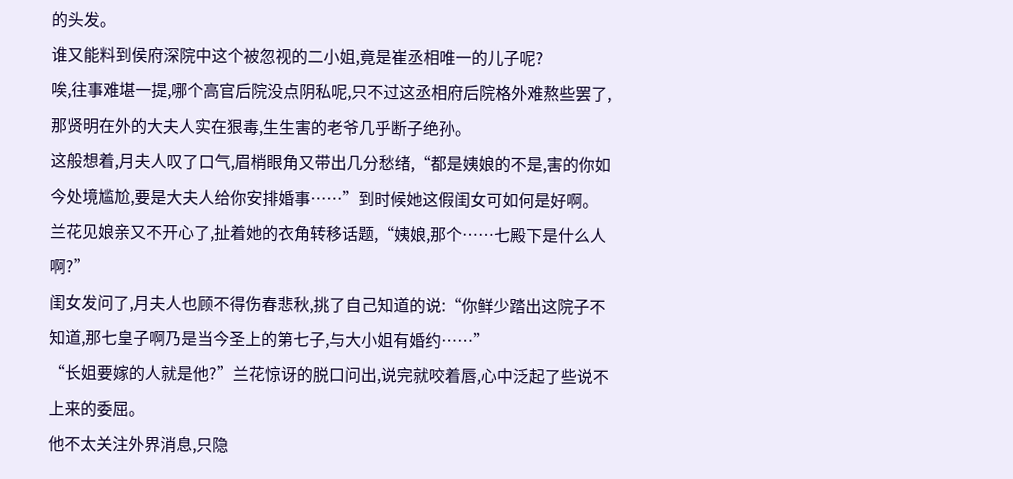的头发。
谁又能料到侯府深院中这个被忽视的二小姐,竟是崔丞相唯一的儿子呢?
唉,往事难堪一提,哪个高官后院没点阴私呢,只不过这丞相府后院格外难熬些罢了,那贤明在外的大夫人实在狠毒,生生害的老爷几乎断子绝孙。
这般想着,月夫人叹了口气,眉梢眼角又带出几分愁绪,“都是姨娘的不是,害的你如今处境尴尬,要是大夫人给你安排婚事……”到时候她这假闺女可如何是好啊。
兰花见娘亲又不开心了,扯着她的衣角转移话题,“姨娘,那个……七殿下是什么人啊?”
闺女发问了,月夫人也顾不得伤春悲秋,挑了自己知道的说:“你鲜少踏出这院子不知道,那七皇子啊乃是当今圣上的第七子,与大小姐有婚约……”
“长姐要嫁的人就是他?”兰花惊讶的脱口问出,说完就咬着唇,心中泛起了些说不上来的委屈。
他不太关注外界消息,只隐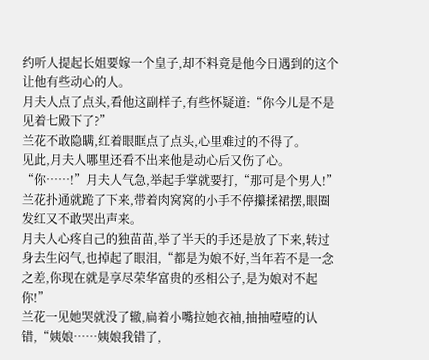约听人提起长姐要嫁一个皇子,却不料竟是他今日遇到的这个让他有些动心的人。
月夫人点了点头,看他这副样子,有些怀疑道:“你今儿是不是见着七殿下了?”
兰花不敢隐瞒,红着眼眶点了点头,心里难过的不得了。
见此,月夫人哪里还看不出来他是动心后又伤了心。
“你……!”月夫人气急,举起手掌就要打,“那可是个男人!”
兰花扑通就跪了下来,带着肉窝窝的小手不停攥揉裙摆,眼圈发红又不敢哭出声来。
月夫人心疼自己的独苗苗,举了半天的手还是放了下来,转过身去生闷气,也掉起了眼泪,“都是为娘不好,当年若不是一念之差,你现在就是享尽荣华富贵的丞相公子,是为娘对不起你!”
兰花一见她哭就没了辙,扁着小嘴拉她衣袖,抽抽噎噎的认错,“姨娘……姨娘我错了,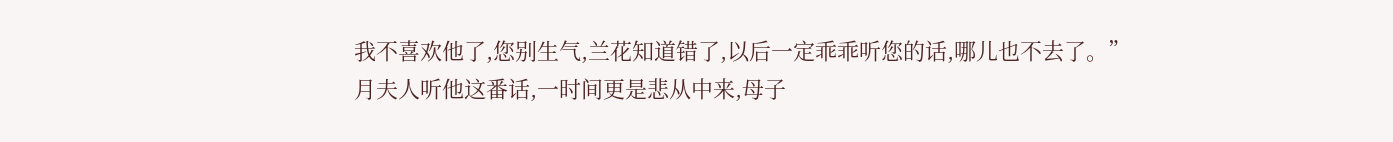我不喜欢他了,您别生气,兰花知道错了,以后一定乖乖听您的话,哪儿也不去了。”
月夫人听他这番话,一时间更是悲从中来,母子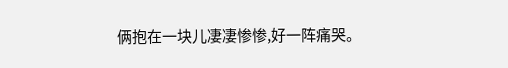俩抱在一块儿凄凄惨惨,好一阵痛哭。